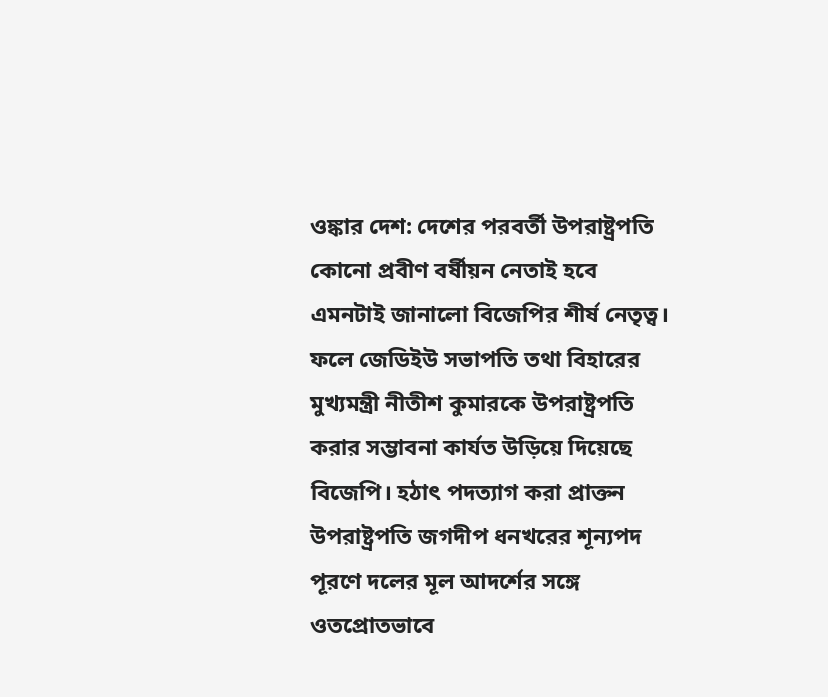ওঙ্কার দেশ: দেশের পরবর্তী উপরাষ্ট্রপতি কোনো প্রবীণ বর্ষীয়ন নেতাই হবে এমনটাই জানালো বিজেপির শীর্ষ নেতৃত্ব। ফলে জেডিইউ সভাপতি তথা বিহারের মুখ্যমন্ত্রী নীতীশ কুমারকে উপরাষ্ট্রপতি করার সম্ভাবনা কার্যত উড়িয়ে দিয়েছে বিজেপি। হঠাৎ পদত্যাগ করা প্রাক্তন উপরাষ্ট্রপতি জগদীপ ধনখরের শূন্যপদ পূরণে দলের মূল আদর্শের সঙ্গে ওতপ্রোতভাবে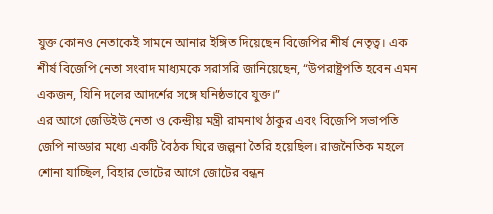যুক্ত কোনও নেতাকেই সামনে আনার ইঙ্গিত দিয়েছেন বিজেপির শীর্ষ নেতৃত্ব। এক শীর্ষ বিজেপি নেতা সংবাদ মাধ্যমকে সরাসরি জানিয়েছেন, “উপরাষ্ট্রপতি হবেন এমন একজন, যিনি দলের আদর্শের সঙ্গে ঘনিষ্ঠভাবে যুক্ত।”
এর আগে জেডিইউ নেতা ও কেন্দ্রীয় মন্ত্রী রামনাথ ঠাকুর এবং বিজেপি সভাপতি জেপি নাড্ডার মধ্যে একটি বৈঠক ঘিরে জল্পনা তৈরি হয়েছিল। রাজনৈতিক মহলে শোনা যাচ্ছিল, বিহার ভোটের আগে জোটের বন্ধন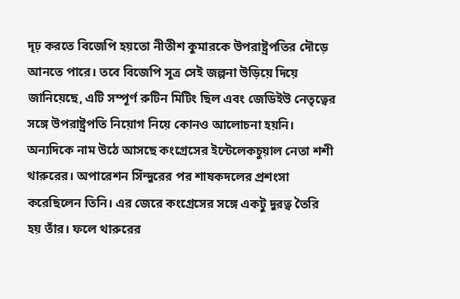দৃঢ় করতে বিজেপি হয়তো নীতীশ কুমারকে উপরাষ্ট্রপতির দৌড়ে আনতে পারে। তবে বিজেপি সূত্র সেই জল্পনা উড়িয়ে দিয়ে জানিয়েছে, এটি সম্পূর্ণ রুটিন মিটিং ছিল এবং জেডিইউ নেতৃত্বের সঙ্গে উপরাষ্ট্রপতি নিয়োগ নিয়ে কোনও আলোচনা হয়নি। অন্যদিকে নাম উঠে আসছে কংগ্রেসের ইন্টেলেকচুয়াল নেতা শশী থারুরের। অপারেশন সিঁন্দুরের পর শাষকদলের প্রশংসা করেছিলেন তিনি। এর জেরে কংগ্রেসের সঙ্গে একটু দুরত্ব তৈরি হয় তাঁর। ফলে থারুরের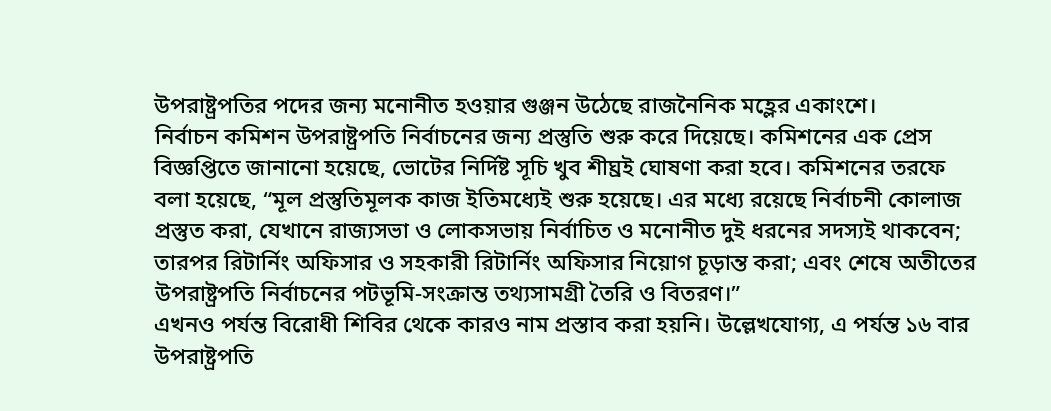উপরাষ্ট্রপতির পদের জন্য মনোনীত হওয়ার গুঞ্জন উঠেছে রাজনৈনিক মহ্লের একাংশে।
নির্বাচন কমিশন উপরাষ্ট্রপতি নির্বাচনের জন্য প্রস্তুতি শুরু করে দিয়েছে। কমিশনের এক প্রেস বিজ্ঞপ্তিতে জানানো হয়েছে, ভোটের নির্দিষ্ট সূচি খুব শীঘ্রই ঘোষণা করা হবে। কমিশনের তরফে বলা হয়েছে, “মূল প্রস্তুতিমূলক কাজ ইতিমধ্যেই শুরু হয়েছে। এর মধ্যে রয়েছে নির্বাচনী কোলাজ প্রস্তুত করা, যেখানে রাজ্যসভা ও লোকসভায় নির্বাচিত ও মনোনীত দুই ধরনের সদস্যই থাকবেন; তারপর রিটার্নিং অফিসার ও সহকারী রিটার্নিং অফিসার নিয়োগ চূড়ান্ত করা; এবং শেষে অতীতের উপরাষ্ট্রপতি নির্বাচনের পটভূমি-সংক্রান্ত তথ্যসামগ্রী তৈরি ও বিতরণ।”
এখনও পর্যন্ত বিরোধী শিবির থেকে কারও নাম প্রস্তাব করা হয়নি। উল্লেখযোগ্য, এ পর্যন্ত ১৬ বার উপরাষ্ট্রপতি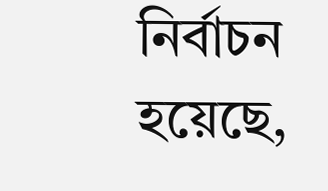নির্বাচন হয়েছে,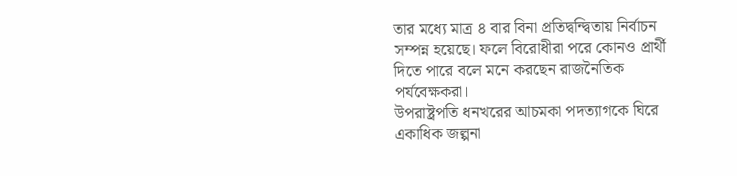তার মধ্যে মাত্র ৪ বার বিনা প্রতিদ্বন্দ্বিতায় নির্বাচন সম্পন্ন হয়েছে। ফলে বিরোধীরা পরে কোনও প্রার্থী দিতে পারে বলে মনে করছেন রাজনৈতিক পর্যবেক্ষকরা।
উপরাষ্ট্রপতি ধনখরের আচমকা পদত্যাগকে ঘিরে একাধিক জল্পনা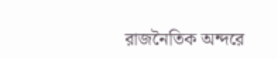রাজনৈতিক অন্দরে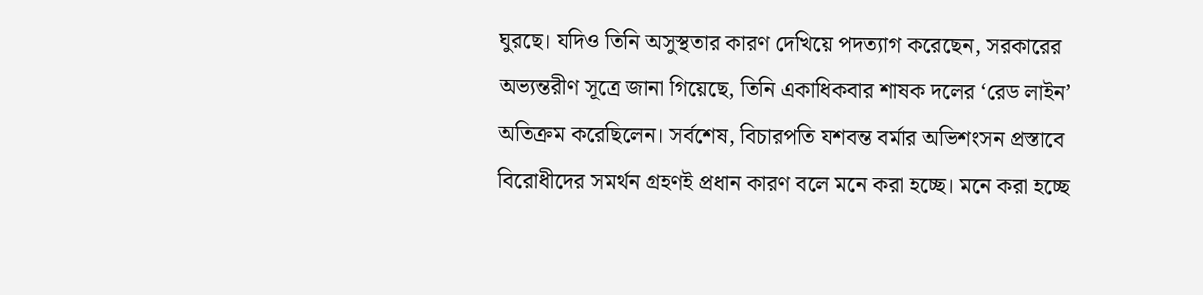ঘুরছে। যদিও তিনি অসুস্থতার কারণ দেখিয়ে পদত্যাগ করেছেন, সরকারের অভ্যন্তরীণ সূত্রে জানা গিয়েছে, তিনি একাধিকবার শাষক দলের ‘রেড লাইন’ অতিক্রম করেছিলেন। সর্বশেষ, বিচারপতি যশবন্ত বর্মার অভিশংসন প্রস্তাবে বিরোধীদের সমর্থন গ্রহণই প্রধান কারণ বলে মনে করা হচ্ছে। মনে করা হচ্ছে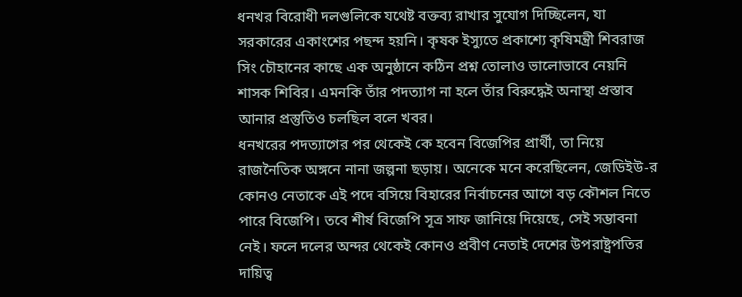ধনখর বিরোধী দলগুলিকে যথেষ্ট বক্তব্য রাখার সুযোগ দিচ্ছিলেন, যা সরকারের একাংশের পছন্দ হয়নি। কৃষক ইস্যুতে প্রকাশ্যে কৃষিমন্ত্রী শিবরাজ সিং চৌহানের কাছে এক অনুষ্ঠানে কঠিন প্রশ্ন তোলাও ভালোভাবে নেয়নি শাসক শিবির। এমনকি তাঁর পদত্যাগ না হলে তাঁর বিরুদ্ধেই অনাস্থা প্রস্তাব আনার প্রস্তুতিও চলছিল বলে খবর।
ধনখরের পদত্যাগের পর থেকেই কে হবেন বিজেপির প্রার্থী, তা নিয়ে রাজনৈতিক অঙ্গনে নানা জল্পনা ছড়ায়। অনেকে মনে করেছিলেন, জেডিইউ-র কোনও নেতাকে এই পদে বসিয়ে বিহারের নির্বাচনের আগে বড় কৌশল নিতে পারে বিজেপি। তবে শীর্ষ বিজেপি সূত্র সাফ জানিয়ে দিয়েছে, সেই সম্ভাবনা নেই। ফলে দলের অন্দর থেকেই কোনও প্রবীণ নেতাই দেশের উপরাষ্ট্রপতির দায়িত্ব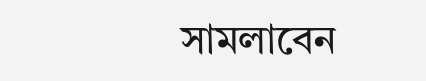সামলাবেন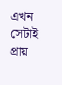এখন সেটাই প্রায়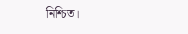নিশ্চিত।